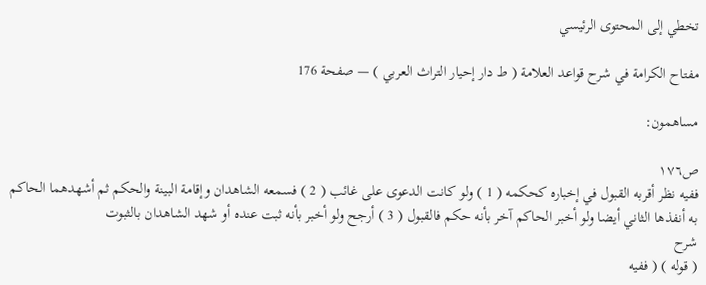تخطي إلى المحتوى الرئيسي

مفتاح الكرامة في شرح قواعد العلامة ( ط دار إحيار التراث العربي ) — صفحة 176

مساهمون:

ص١٧٦
ففيه نظر أقربه القبول في إخباره كحكمه ( 1 ) ولو كانت الدعوى على غائب ( 2 ) فسمعه الشاهدان وإقامة البينة والحكم ثم أشهدهما الحاكم به أنفذها الثاني أيضا ولو أخبر الحاكم آخر بأنه حكم فالقبول ( 3 ) أرجح ولو أخبر بأنه ثبت عنده أو شهد الشاهدان بالثبوت
شرح
( قوله ) ( ففيه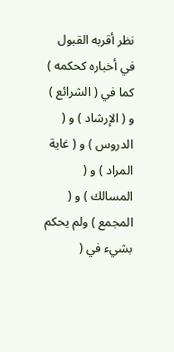نظر أقربه القبول في أخباره كحكمه ) كما في ( الشرائع ) و ( الإرشاد ) و ( الدروس ) و ( غاية المراد ) و ( المسالك ) و ( المجمع ) ولم يحكم بشيء في (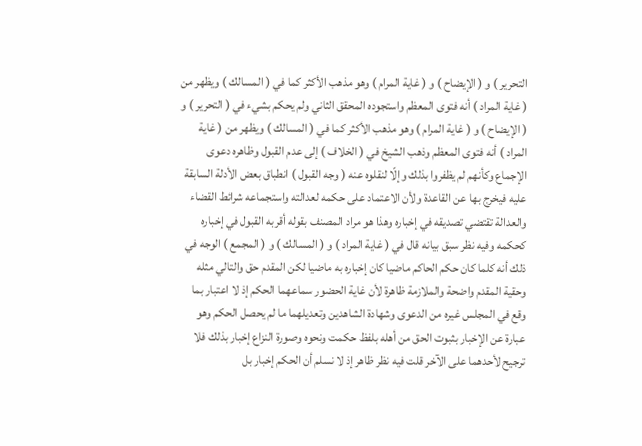التحرير ) و ( الإيضاح ) و ( غاية المرام ) وهو مذهب الأكثر كما في ( المسالك ) ويظهر من ( غاية المراد ) أنه فتوى المعظم واستجوده المحقق الثاني ولم يحكم بشيء في ( التحرير ) و ( الإيضاح ) و ( غاية المرام ) وهو مذهب الأكثر كما في ( المسالك ) ويظهر من ( غاية المراد ) أنه فتوى المعظم وذهب الشيخ في ( الخلاف ) إلى عدم القبول وظاهره دعوى الإجماع وكأنهم لم يظفروا بذلك وإلّا لنقلوه عنه ( وجه القبول ) انطباق بعض الأدلة السابقة عليه فيخرج بها عن القاعدة ولأن الاعتماد على حكمه لعدالته واستجماعه شرائط القضاء والعدالة تقتضي تصديقه في إخباره وهذا هو مراد المصنف بقوله أقربه القبول في إخباره كحكمه وفيه نظر سبق بيانه قال في ( غاية المراد ) و ( المسالك ) و ( المجمع ) الوجه في ذلك أنه كلما كان حكم الحاكم ماضيا كان إخباره به ماضيا لكن المقدم حق والتالي مثله وحقية المقدم واضحة والملازمة ظاهرة لأن غاية الحضور سماعهما الحكم إذ لا اعتبار بما وقع في المجلس غيره من الدعوى وشهادة الشاهدين وتعديلهما ما لم يحصل الحكم وهو عبارة عن الإخبار بثبوت الحق من أهله بلفظ حكمت ونحوه وصورة النزاع إخبار بذلك فلا ترجيح لأحدهما على الآخر قلت فيه نظر ظاهر إذ لا نسلم أن الحكم إخبار بل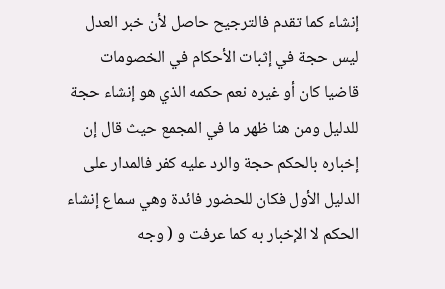إنشاء كما تقدم فالترجيح حاصل لأن خبر العدل ليس حجة في إثبات الأحكام في الخصومات قاضيا كان أو غيره نعم حكمه الذي هو إنشاء حجة للدليل ومن هنا ظهر ما في المجمع حيث قال إن إخباره بالحكم حجة والرد عليه كفر فالمدار على الدليل الأول فكان للحضور فائدة وهي سماع إنشاء الحكم لا الإخبار به كما عرفت و ( وجه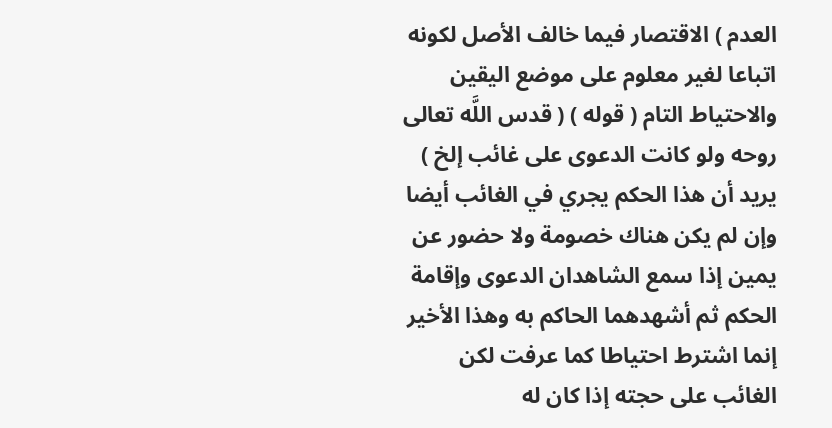العدم ) الاقتصار فيما خالف الأصل لكونه اتباعا لغير معلوم على موضع اليقين والاحتياط التام ( قوله ) ( قدس اللَّه تعالى روحه ولو كانت الدعوى على غائب إلخ ) يريد أن هذا الحكم يجري في الغائب أيضا وإن لم يكن هناك خصومة ولا حضور عن يمين إذا سمع الشاهدان الدعوى وإقامة الحكم ثم أشهدهما الحاكم به وهذا الأخير إنما اشترط احتياطا كما عرفت لكن الغائب على حجته إذا كان له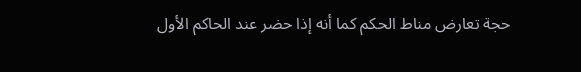حجة تعارض مناط الحكم كما أنه إذا حضر عند الحاكم الأول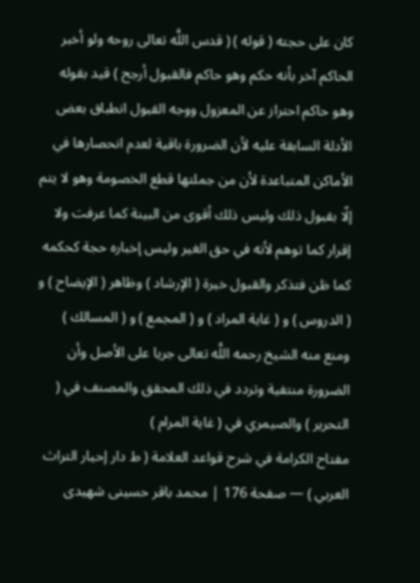كان على حجته ( قوله ) ( قدس اللَّه تعالى روحه ولو أخبر الحاكم آخر بأنه حكم وهو حاكم فالقبول أرجح ) قيد بقوله وهو حاكم احتراز عن المعزول ووجه القبول انطباق بعض الأدلة السابقة عليه لأن الضرورة باقية لعدم انحصارها في الأماكن المتباعدة لأن من جملتها قطع الخصومة وهو لا يتم إلّا بقبول ذلك وليس ذلك أقوى من البينة كما عرفت ولا إقرار كما توهم لأنه في حق الغير وليس إخباره حجة كحكمه كما ظن فتذكر والقبول خيرة ( الإرشاد ) وظاهر ( الإيضاح ) و ( الدروس ) و ( غاية المراد ) و ( المجمع ) و ( المسالك ) ومنع منه الشيخ رحمه اللَّه تعالى جريا على الأصل وأن الضرورة منتفية وتردد في ذلك المحقق والمصنف في ( التحرير ) والصيمري في ( غاية المرام )
مفتاح الكرامة في شرح قواعد العلامة ( ط دار إحيار التراث العربي ) — صفحة 176 | محمد باقر حسينى شهيدى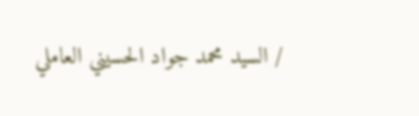/ السيد محمد جواد الحسيني العاملي